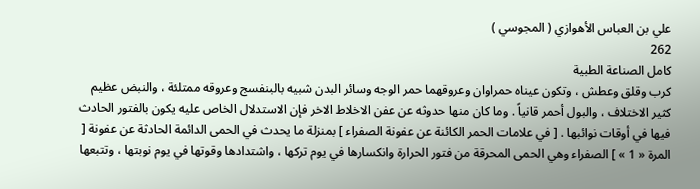علي بن العباس الأهوازي ( المجوسي )
262
كامل الصناعة الطبية
كرب وقلق وعطش ، وتكون عيناه حمراوان وعروقهما حمر الوجه وسائر البدن شبيه بالبنفسج وعروقه ممتلئة ، والنبض عظيم كثير الاختلاف ، والبول أحمر قانياً . وما كان منها حدوثه عن عفن الاخلاط الاخر فإن الاستدلال الخاص عليه يكون بالفتور الحادث فيها في أوقات نوائبها . [ في علامات الحمر الكائنة عن عفونة الصفراء ] بمنزلة ما يحدث في الحمى الدائمة الحادثة عن عفونة [ المرة « 1 » ] الصفراء وهي الحمى المحرقة من فتور الحرارة وانكسارها في يوم تركها ، واشتدادها وقوتها في يوم نوبتها ، وتتبعها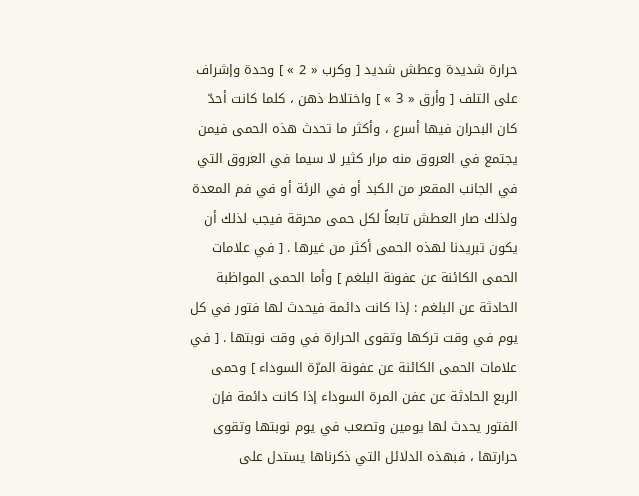حرارة شديدة وعطش شديد [ وكرب « 2 » ] وحدة وإشراف على التلف [ وأرق « 3 » ] واختلاط ذهن ، كلما كانت أحدّ كان البحران فيها أسرع ، وأكثر ما تحدث هذه الحمى فيمن يجتمع في العروق منه مرار كثير لا سيما في العروق التي في الجانب المقعر من الكبد أو في الرئة أو في فم المعدة ولذلك صار العطش تابعاً لكل حمى محرقة فيجب لذلك أن يكون تبريدنا لهذه الحمى أكثر من غيرها . [ في علامات الحمى الكائنة عن عفونة البلغم ] وأما الحمى المواظبة الحادثة عن البلغم : إذا كانت دائمة فيحدث لها فتور في كل يوم في وقت تركها وتقوى الحرارة في وقت نوبتها . [ في علامات الحمى الكائنة عن عفونة المرّة السوداء ] وحمى الربع الحادثة عن عفن المرة السوداء إذا كانت دائمة فإن الفتور يحدث لها يومين وتصعب في يوم نوبتها وتقوى حرارتها ، فبهذه الدلائل التي ذكرناها يستدل على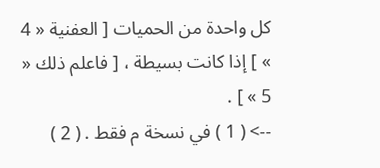كل واحدة من الحميات [ العفنية « 4 » ] إذا كانت بسيطة ، [ فاعلم ذلك « 5 » ] .
--> ( 1 ) في نسخة م فقط . ( 2 )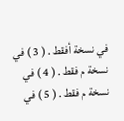في نسخة أفقط . ( 3 ) في نسخة م فقط . ( 4 ) في نسخة م فقط . ( 5 ) في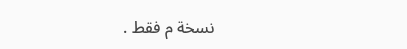نسخة م فقط .